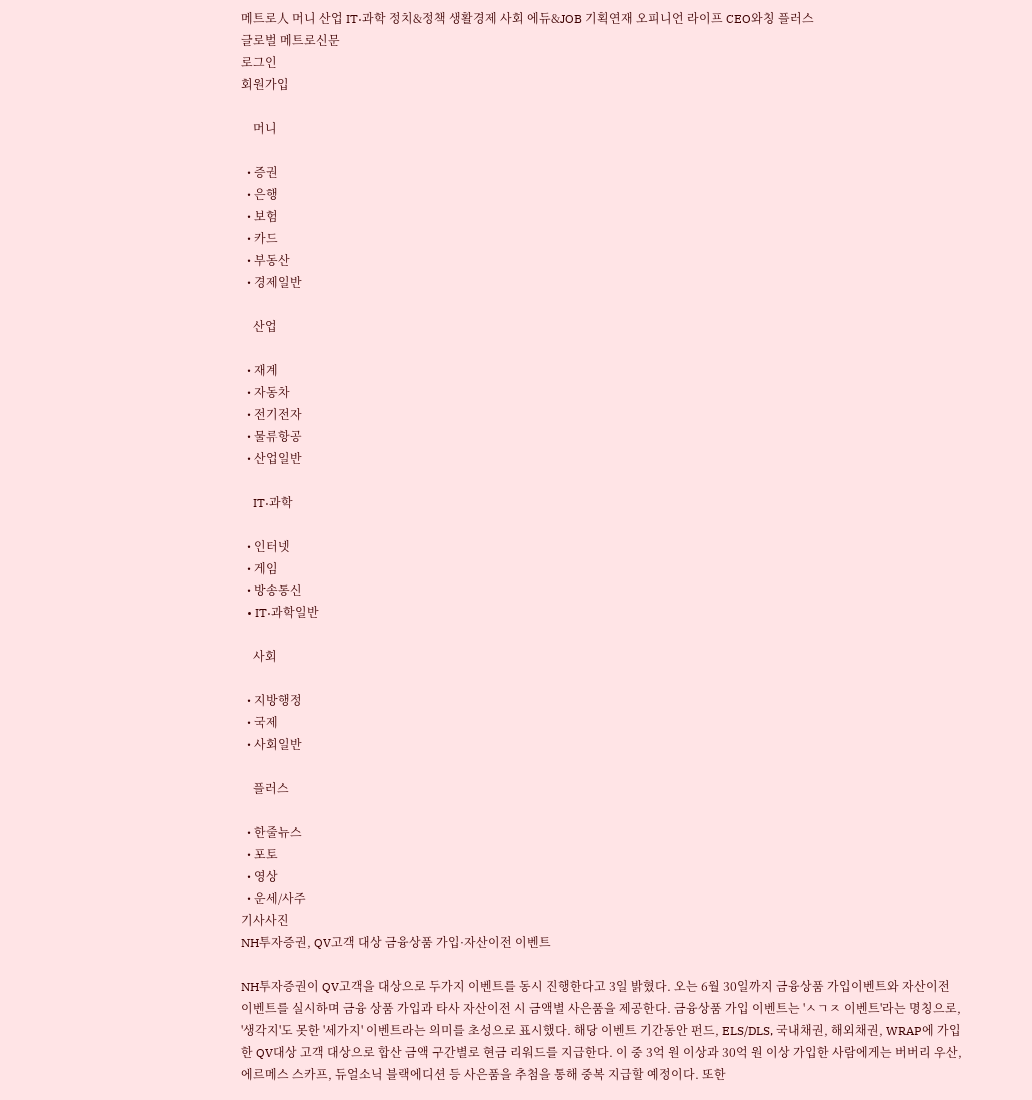메트로人 머니 산업 IT·과학 정치&정책 생활경제 사회 에듀&JOB 기획연재 오피니언 라이프 CEO와칭 플러스
글로벌 메트로신문
로그인
회원가입

    머니

  • 증권
  • 은행
  • 보험
  • 카드
  • 부동산
  • 경제일반

    산업

  • 재계
  • 자동차
  • 전기전자
  • 물류항공
  • 산업일반

    IT·과학

  • 인터넷
  • 게임
  • 방송통신
  • IT·과학일반

    사회

  • 지방행정
  • 국제
  • 사회일반

    플러스

  • 한줄뉴스
  • 포토
  • 영상
  • 운세/사주
기사사진
NH투자증권, QV고객 대상 금융상품 가입·자산이전 이벤트

NH투자증권이 QV고객을 대상으로 두가지 이벤트를 동시 진행한다고 3일 밝혔다. 오는 6월 30일까지 금융상품 가입이벤트와 자산이전 이벤트를 실시하며 금융 상품 가입과 타사 자산이전 시 금액별 사은품을 제공한다. 금융상품 가입 이벤트는 'ㅅㄱㅈ 이벤트'라는 명칭으로, '생각지'도 못한 '세가지' 이벤트라는 의미를 초성으로 표시했다. 해당 이벤트 기간동안 펀드, ELS/DLS, 국내채권, 해외채권, WRAP에 가입한 QV대상 고객 대상으로 합산 금액 구간별로 현금 리워드를 지급한다. 이 중 3억 원 이상과 30억 원 이상 가입한 사람에게는 버버리 우산, 에르메스 스카프, 듀얼소닉 블랙에디션 등 사은품을 추첨을 통해 중복 지급할 예정이다. 또한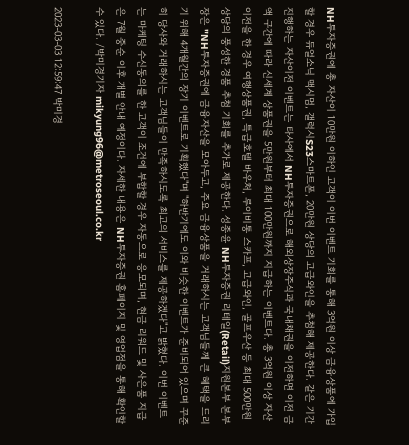NH투자증권에 총 자산이 10만원 이하인 고객이 이번 이벤트 기회를 통해 3억원 이상 금융상품에 가입할 경우 듀얼소닉 맥시멈, 갤럭시S23스마트폰, 20만원 상당의 고급와인을 추첨해 제공한다. 같은 기간 진행하는 자산이전 이벤트는 타사에서 NH투자증권으로 해외상장주식과 국내채권을 이전하면 이전 금액 구간에 따라 신세계 상품권을 5만원부터 최대 100만원까지 지급하는 이벤트다. 총 3억원 이상 자산 이전을 한 경우 여행상품권, 특급호텔 바우처, 루이비통 스카프, 고급와인, 골프우산 등 최대 500만원 상당의 풍성한 경품 추첨 기회를 추가로 제공한다. 성종윤 NH투자증권 리테일(Retail)지원본부 본부장은 "NH투자증권에 금융자산을 모아두고, 주요 금융상품을 거래하시는 고객님들께 큰 혜택을 드리기 위해 4개월간의 장기 이벤트로 기획했다"며 "하반기에도 이와 비슷한 이벤트가 준비되어 있으며 꾸준히 당사와 거래하시는 고객님들이 만족하시도록 최고의 서비스를 제공하겠다"고 밝혔다. 이번 이벤트는 마케팅 수신동의를 한 고객이 조건에 부합할 경우 자동으로 응모되며, 현금 리워드 및 사은품 지급은 7월 중순 이후 개별 안내 예정이다. 자세한 내용은 NH투자증권 홈페이지 및 영업점을 통해 확인할 수 있다. /박미경기자 mikyung96@metroseoul.co.kr

2023-03-03 12:59:47 박미경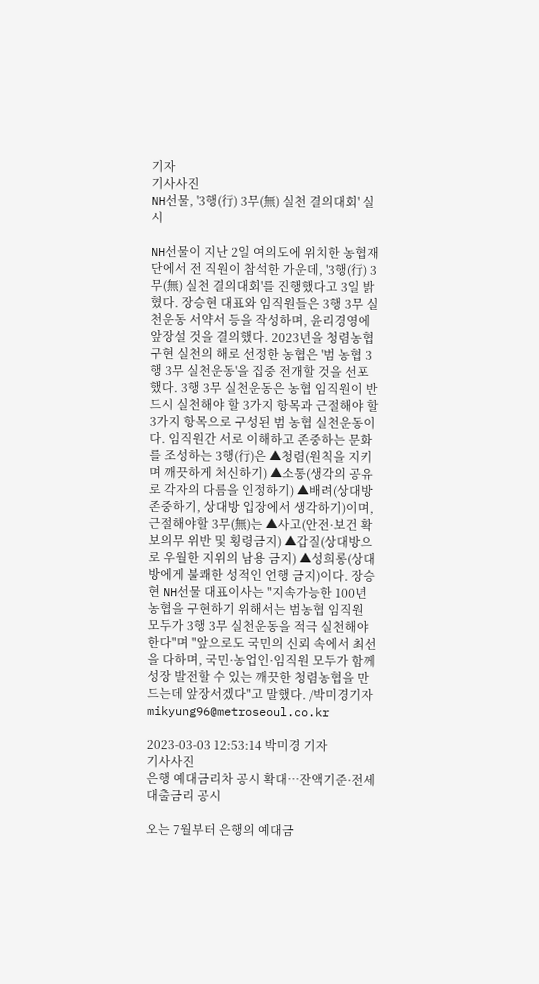기자
기사사진
NH선물, '3행(行) 3무(無) 실천 결의대회' 실시

NH선물이 지난 2일 여의도에 위치한 농협재단에서 전 직원이 참석한 가운데, '3행(行) 3무(無) 실천 결의대회'를 진행했다고 3일 밝혔다. 장승현 대표와 임직원들은 3행 3무 실천운동 서약서 등을 작성하며, 윤리경영에 앞장설 것을 결의했다. 2023년을 청렴농협 구현 실천의 해로 선정한 농협은 '범 농협 3행 3무 실천운동'을 집중 전개할 것을 선포했다. 3행 3무 실천운동은 농협 임직원이 반드시 실천해야 할 3가지 항목과 근절해야 할 3가지 항목으로 구성된 범 농협 실천운동이다. 임직원간 서로 이해하고 존중하는 문화를 조성하는 3행(行)은 ▲청렴(원칙을 지키며 깨끗하게 처신하기) ▲소통(생각의 공유로 각자의 다름을 인정하기) ▲배려(상대방 존중하기, 상대방 입장에서 생각하기)이며, 근절해야할 3무(無)는 ▲사고(안전·보건 확보의무 위반 및 횡령금지) ▲갑질(상대방으로 우월한 지위의 남용 금지) ▲성희롱(상대방에게 불쾌한 성적인 언행 금지)이다. 장승현 NH선물 대표이사는 "지속가능한 100년 농협을 구현하기 위해서는 범농협 임직원 모두가 3행 3무 실천운동을 적극 실천해야 한다"며 "앞으로도 국민의 신뢰 속에서 최선을 다하며, 국민·농업인·임직원 모두가 함께 성장 발전할 수 있는 깨끗한 청렴농협을 만드는데 앞장서겠다"고 말했다. /박미경기자 mikyung96@metroseoul.co.kr

2023-03-03 12:53:14 박미경 기자
기사사진
은행 예대금리차 공시 확대…잔액기준·전세대출금리 공시

오는 7월부터 은행의 예대금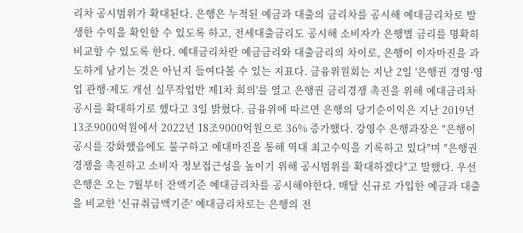리차 공시범위가 확대된다. 은행은 누적된 예금과 대출의 금리차를 공시해 예대금리차로 발생한 수익을 확인할 수 있도록 하고, 전세대출금리도 공시해 소비자가 은행별 금리를 명확히 비교할 수 있도록 한다. 예대금리차란 예금금리와 대출금리의 차이로, 은행이 이자마진을 과도하게 남기는 것은 아닌지 들여다볼 수 있는 지표다. 금융위원회는 지난 2일 '은행권 경영·영업 관행·제도 개선 실무작업반 제1차 회의'를 열고 은행권 금리경쟁 촉진을 위해 예대금리차 공시를 확대하기로 했다고 3일 밝혔다. 금융위에 따르면 은행의 당기순이익은 지난 2019년 13조9000억원에서 2022년 18조9000억원으로 36% 증가했다. 강영수 은행과장은 "은행이 공시를 강화했음에도 불구하고 예대마진을 통해 역대 최고수익을 기록하고 있다"며 "은행권 경쟁을 촉진하고 소비자 정보접근성을 높이기 위해 공시범위를 확대하겠다"고 말했다. 우선 은행은 오는 7월부터 잔액기준 예대금리차를 공시해야한다. 매달 신규로 가입한 예금과 대출을 비교한 '신규취급액기준' 예대금리차로는 은행의 전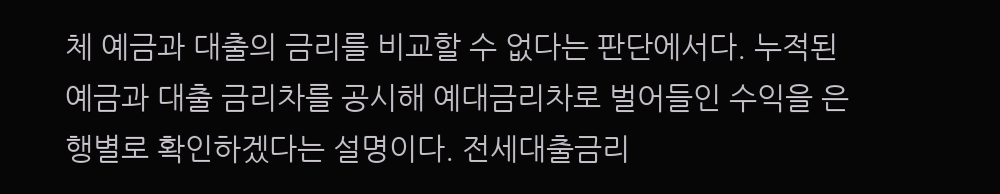체 예금과 대출의 금리를 비교할 수 없다는 판단에서다. 누적된 예금과 대출 금리차를 공시해 예대금리차로 벌어들인 수익을 은행별로 확인하겠다는 설명이다. 전세대출금리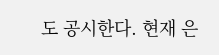도 공시한다. 현재 은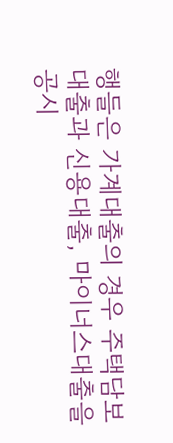행들은 가계대출의 경우 주택담보대출과 신용대출, 마이너스대출을 공시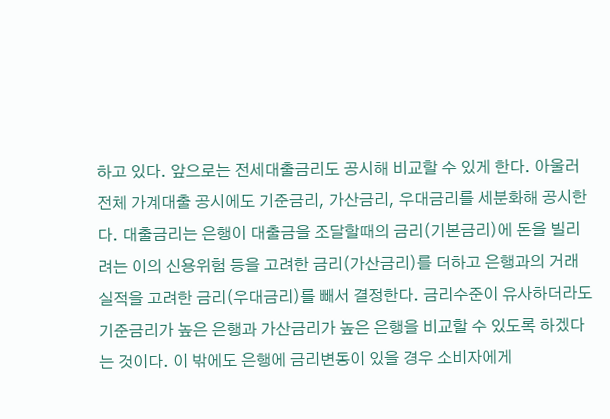하고 있다. 앞으로는 전세대출금리도 공시해 비교할 수 있게 한다. 아울러 전체 가계대출 공시에도 기준금리, 가산금리, 우대금리를 세분화해 공시한다. 대출금리는 은행이 대출금을 조달할때의 금리(기본금리)에 돈을 빌리려는 이의 신용위험 등을 고려한 금리(가산금리)를 더하고 은행과의 거래실적을 고려한 금리(우대금리)를 빼서 결정한다. 금리수준이 유사하더라도 기준금리가 높은 은행과 가산금리가 높은 은행을 비교할 수 있도록 하겠다는 것이다. 이 밖에도 은행에 금리변동이 있을 경우 소비자에게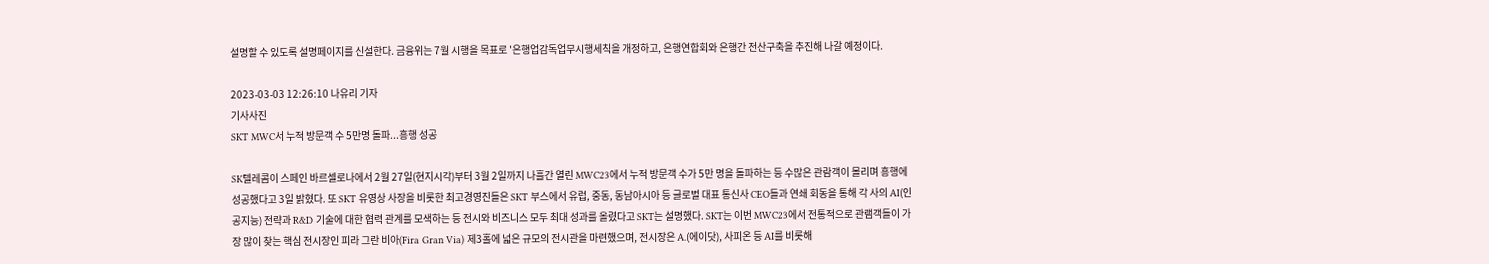설명할 수 있도록 설명페이지를 신설한다. 금융위는 7월 시행을 목표로 '은행업감독업무시행세칙을 개정하고, 은행연합회와 은행간 전산구축을 추진해 나갈 예정이다.

2023-03-03 12:26:10 나유리 기자
기사사진
SKT MWC서 누적 방문객 수 5만명 돌파...흥행 성공

SK텔레콤이 스페인 바르셀로나에서 2월 27일(현지시각)부터 3월 2일까지 나흘간 열린 MWC23에서 누적 방문객 수가 5만 명을 돌파하는 등 수많은 관람객이 몰리며 흥행에 성공했다고 3일 밝혔다. 또 SKT 유영상 사장을 비롯한 최고경영진들은 SKT 부스에서 유럽, 중동, 동남아시아 등 글로벌 대표 통신사 CEO들과 연쇄 회동을 통해 각 사의 AI(인공지능) 전략과 R&D 기술에 대한 협력 관계를 모색하는 등 전시와 비즈니스 모두 최대 성과를 올렸다고 SKT는 설명했다. SKT는 이번 MWC23에서 전통적으로 관램객들이 가장 많이 찾는 핵심 전시장인 피라 그란 비아(Fira Gran Via) 제3홀에 넓은 규모의 전시관을 마련했으며, 전시장은 A.(에이닷), 사피온 등 AI를 비롯해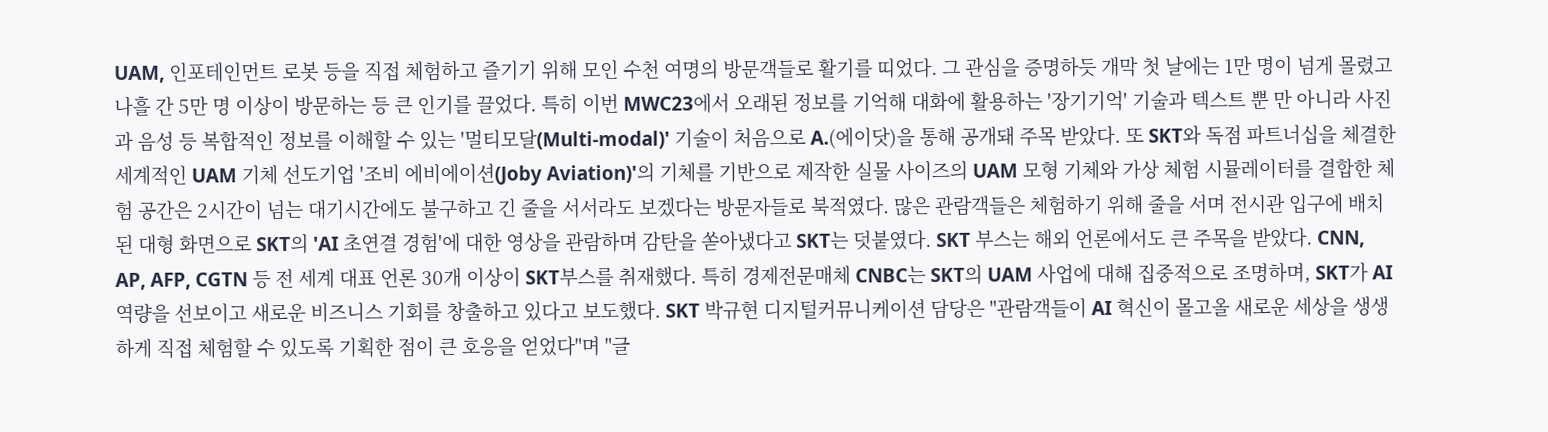UAM, 인포테인먼트 로봇 등을 직접 체험하고 즐기기 위해 모인 수천 여명의 방문객들로 활기를 띠었다. 그 관심을 증명하듯 개막 첫 날에는 1만 명이 넘게 몰렸고 나흘 간 5만 명 이상이 방문하는 등 큰 인기를 끌었다. 특히 이번 MWC23에서 오래된 정보를 기억해 대화에 활용하는 '장기기억' 기술과 텍스트 뿐 만 아니라 사진과 음성 등 복합적인 정보를 이해할 수 있는 '멀티모달(Multi-modal)' 기술이 처음으로 A.(에이닷)을 통해 공개돼 주목 받았다. 또 SKT와 독점 파트너십을 체결한 세계적인 UAM 기체 선도기업 '조비 에비에이션(Joby Aviation)'의 기체를 기반으로 제작한 실물 사이즈의 UAM 모형 기체와 가상 체험 시뮬레이터를 결합한 체험 공간은 2시간이 넘는 대기시간에도 불구하고 긴 줄을 서서라도 보겠다는 방문자들로 북적였다. 많은 관람객들은 체험하기 위해 줄을 서며 전시관 입구에 배치된 대형 화면으로 SKT의 'AI 초연결 경험'에 대한 영상을 관람하며 감탄을 쏟아냈다고 SKT는 덧붙였다. SKT 부스는 해외 언론에서도 큰 주목을 받았다. CNN, AP, AFP, CGTN 등 전 세계 대표 언론 30개 이상이 SKT부스를 취재했다. 특히 경제전문매체 CNBC는 SKT의 UAM 사업에 대해 집중적으로 조명하며, SKT가 AI 역량을 선보이고 새로운 비즈니스 기회를 창출하고 있다고 보도했다. SKT 박규현 디지털커뮤니케이션 담당은 "관람객들이 AI 혁신이 몰고올 새로운 세상을 생생하게 직접 체험할 수 있도록 기획한 점이 큰 호응을 얻었다"며 "글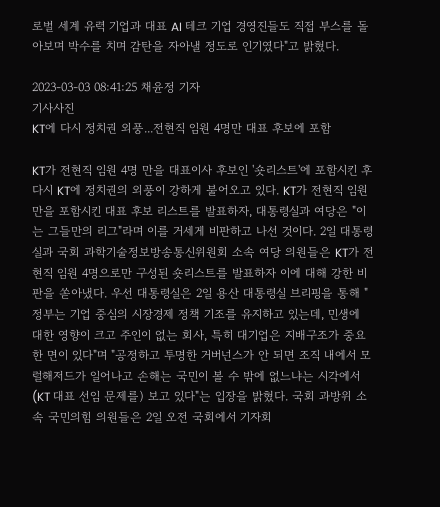로벌 세계 유력 기업과 대표 AI 테크 기업 경영진들도 직접 부스를 돌아보며 박수를 치며 감탄을 자아낼 정도로 인기였다"고 밝혔다.

2023-03-03 08:41:25 채윤정 기자
기사사진
KT에 다시 정치권 외풍...전현직 임원 4명만 대표 후보에 포함

KT가 전현직 임원 4명 만을 대표이사 후보인 '숏리스트'에 포함시킨 후 다시 KT에 정치권의 외풍이 강하게 불어오고 있다. KT가 전현직 임원 만을 포함시킨 대표 후보 리스트를 발표하자, 대통령실과 여당은 "이는 그들만의 리그"라며 이를 거세게 비판하고 나선 것이다. 2일 대통령실과 국회 과학기술정보방송통신위원회 소속 여당 의원들은 KT가 전현직 임원 4명으로만 구성된 숏리스트를 발표하자 이에 대해 강한 비판을 쏟아냈다. 우선 대통령실은 2일 용산 대통령실 브리핑을 통해 "정부는 기업 중심의 시장경제 정책 기조를 유지하고 있는데, 민생에 대한 영향이 크고 주인이 없는 회사, 특히 대기업은 지배구조가 중요한 면이 있다"며 "공정하고 투명한 거버넌스가 안 되면 조직 내에서 모럴해저드가 일어나고 손해는 국민이 볼 수 밖에 없느냐는 시각에서 (KT 대표 선임 문제를) 보고 있다"는 입장을 밝혔다. 국회 과방위 소속 국민의힘 의원들은 2일 오전 국회에서 기자회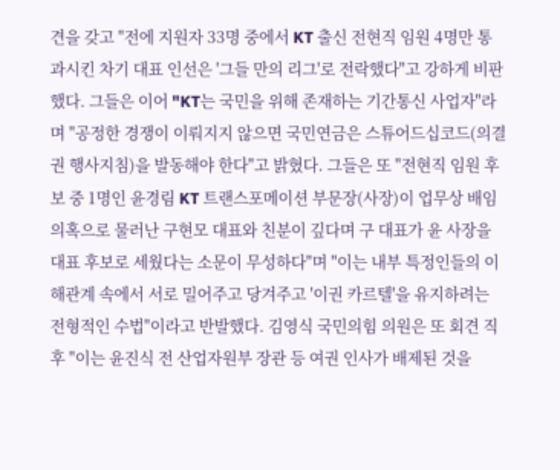견을 갖고 "전에 지원자 33명 중에서 KT 출신 전현직 임원 4명만 통과시킨 차기 대표 인선은 '그들 만의 리그'로 전락했다"고 강하게 비판했다. 그들은 이어 "KT는 국민을 위해 존재하는 기간통신 사업자"라며 "공정한 경쟁이 이뤄지지 않으면 국민연금은 스튜어드십코드(의결권 행사지침)을 발동해야 한다"고 밝혔다. 그들은 또 "전현직 임원 후보 중 1명인 윤경림 KT 트랜스포메이션 부문장(사장)이 업무상 배임 의혹으로 물러난 구현모 대표와 친분이 깊다며 구 대표가 윤 사장을 대표 후보로 세웠다는 소문이 무성하다"며 "이는 내부 특정인들의 이해관계 속에서 서로 밀어주고 당겨주고 '이권 카르텔'을 유지하려는 전형적인 수법"이라고 반발했다. 김영식 국민의힘 의원은 또 회견 직후 "이는 윤진식 전 산업자원부 장관 등 여권 인사가 배제된 것을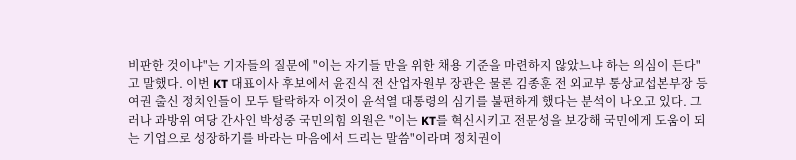비판한 것이냐"는 기자들의 질문에 "이는 자기들 만을 위한 채용 기준을 마련하지 않았느냐 하는 의심이 든다"고 말했다. 이번 KT 대표이사 후보에서 윤진식 전 산업자원부 장관은 물론 김종훈 전 외교부 통상교섭본부장 등 여권 출신 정치인들이 모두 탈락하자 이것이 윤석열 대통령의 심기를 불편하게 했다는 분석이 나오고 있다. 그러나 과방위 여당 간사인 박성중 국민의힘 의원은 "이는 KT를 혁신시키고 전문성을 보강해 국민에게 도움이 되는 기업으로 성장하기를 바라는 마음에서 드리는 말씀"이라며 정치권이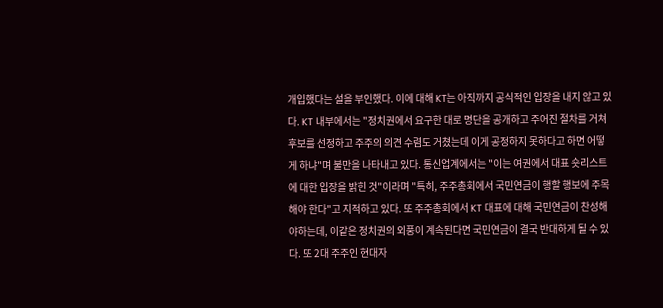개입했다는 설을 부인했다. 이에 대해 KT는 아직까지 공식적인 입장을 내지 않고 있다. KT 내부에서는 "정치권에서 요구한 대로 명단을 공개하고 주어진 절차를 거쳐 후보를 선정하고 주주의 의견 수렴도 거쳤는데 이게 공정하지 못하다고 하면 어떻게 하냐"며 불만을 나타내고 있다. 통신업계에서는 "이는 여권에서 대표 숏리스트에 대한 입장을 밝힌 것"이라며 "특히, 주주총회에서 국민연금이 행할 행보에 주목해야 한다"고 지적하고 있다. 또 주주총회에서 KT 대표에 대해 국민연금이 찬성해야하는데, 이같은 정치권의 외풍이 계속된다면 국민연금이 결국 반대하게 될 수 있다. 또 2대 주주인 현대자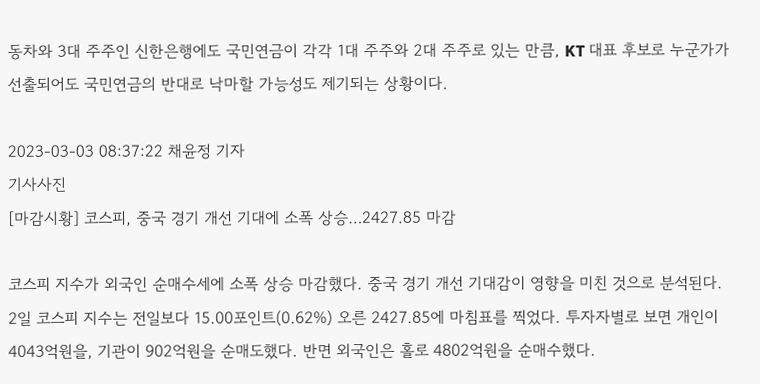동차와 3대 주주인 신한은행에도 국민연금이 각각 1대 주주와 2대 주주로 있는 만큼, KT 대표 후보로 누군가가 선출되어도 국민연금의 반대로 낙마할 가능성도 제기되는 상황이다.

2023-03-03 08:37:22 채윤정 기자
기사사진
[마감시황] 코스피, 중국 경기 개선 기대에 소폭 상승…2427.85 마감

코스피 지수가 외국인 순매수세에 소폭 상승 마감했다. 중국 경기 개선 기대감이 영향을 미친 것으로 분석된다. 2일 코스피 지수는 전일보다 15.00포인트(0.62%) 오른 2427.85에 마침표를 찍었다. 투자자별로 보면 개인이 4043억원을, 기관이 902억원을 순매도했다. 반면 외국인은 홀로 4802억원을 순매수했다.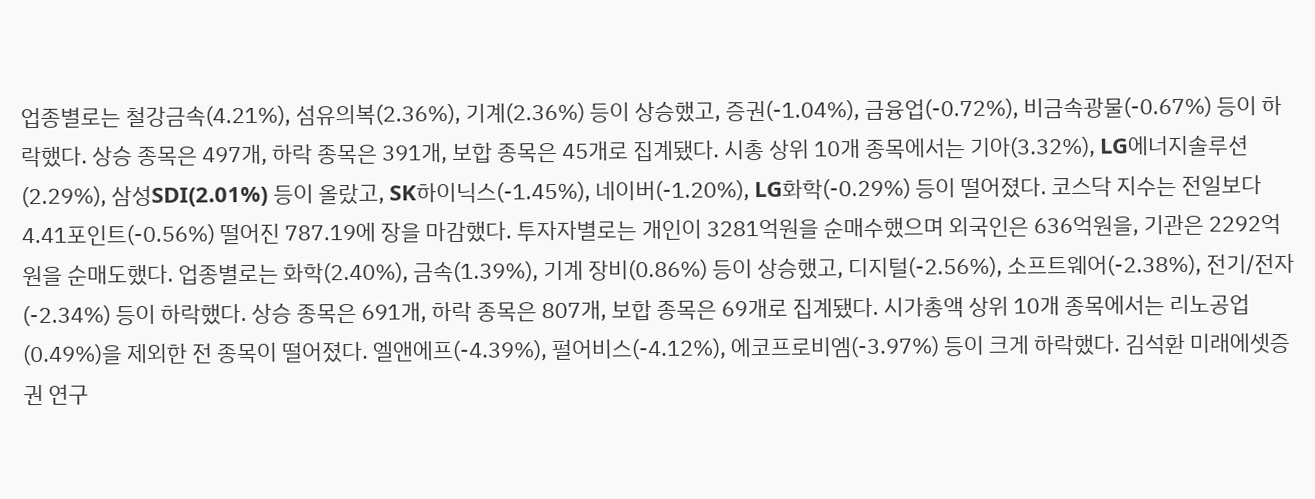업종별로는 철강금속(4.21%), 섬유의복(2.36%), 기계(2.36%) 등이 상승했고, 증권(-1.04%), 금융업(-0.72%), 비금속광물(-0.67%) 등이 하락했다. 상승 종목은 497개, 하락 종목은 391개, 보합 종목은 45개로 집계됐다. 시총 상위 10개 종목에서는 기아(3.32%), LG에너지솔루션(2.29%), 삼성SDI(2.01%) 등이 올랐고, SK하이닉스(-1.45%), 네이버(-1.20%), LG화학(-0.29%) 등이 떨어졌다. 코스닥 지수는 전일보다 4.41포인트(-0.56%) 떨어진 787.19에 장을 마감했다. 투자자별로는 개인이 3281억원을 순매수했으며 외국인은 636억원을, 기관은 2292억원을 순매도했다. 업종별로는 화학(2.40%), 금속(1.39%), 기계 장비(0.86%) 등이 상승했고, 디지털(-2.56%), 소프트웨어(-2.38%), 전기/전자(-2.34%) 등이 하락했다. 상승 종목은 691개, 하락 종목은 807개, 보합 종목은 69개로 집계됐다. 시가총액 상위 10개 종목에서는 리노공업(0.49%)을 제외한 전 종목이 떨어졌다. 엘앤에프(-4.39%), 펄어비스(-4.12%), 에코프로비엠(-3.97%) 등이 크게 하락했다. 김석환 미래에셋증권 연구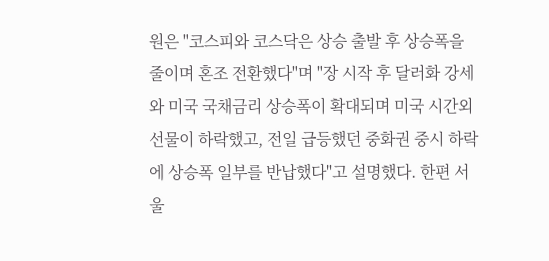원은 "코스피와 코스닥은 상승 출발 후 상승폭을 줄이며 혼조 전환했다"며 "장 시작 후 달러화 강세와 미국 국채금리 상승폭이 확대되며 미국 시간외 선물이 하락했고, 전일 급등했던 중화권 중시 하락에 상승폭 일부를 반납했다"고 설명했다. 한편 서울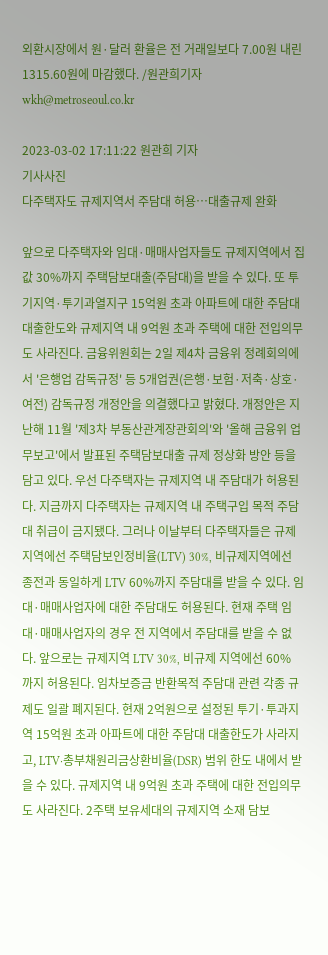외환시장에서 원·달러 환율은 전 거래일보다 7.00원 내린 1315.60원에 마감했다. /원관희기자 wkh@metroseoul.co.kr

2023-03-02 17:11:22 원관희 기자
기사사진
다주택자도 규제지역서 주담대 허용…대출규제 완화

앞으로 다주택자와 임대·매매사업자들도 규제지역에서 집값 30%까지 주택담보대출(주담대)을 받을 수 있다. 또 투기지역·투기과열지구 15억원 초과 아파트에 대한 주담대 대출한도와 규제지역 내 9억원 초과 주택에 대한 전입의무도 사라진다. 금융위원회는 2일 제4차 금융위 정례회의에서 '은행업 감독규정' 등 5개업권(은행·보험·저축·상호·여전) 감독규정 개정안을 의결했다고 밝혔다. 개정안은 지난해 11월 '제3차 부동산관계장관회의'와 '올해 금융위 업무보고'에서 발표된 주택담보대출 규제 정상화 방안 등을 담고 있다. 우선 다주택자는 규제지역 내 주담대가 허용된다. 지금까지 다주택자는 규제지역 내 주택구입 목적 주담대 취급이 금지됐다. 그러나 이날부터 다주택자들은 규제지역에선 주택담보인정비율(LTV) 30%, 비규제지역에선 종전과 동일하게 LTV 60%까지 주담대를 받을 수 있다. 임대·매매사업자에 대한 주담대도 허용된다. 현재 주택 임대·매매사업자의 경우 전 지역에서 주담대를 받을 수 없다. 앞으로는 규제지역 LTV 30%, 비규제 지역에선 60%까지 허용된다. 임차보증금 반환목적 주담대 관련 각종 규제도 일괄 폐지된다. 현재 2억원으로 설정된 투기·투과지역 15억원 초과 아파트에 대한 주담대 대출한도가 사라지고, LTV·총부채원리금상환비율(DSR) 범위 한도 내에서 받을 수 있다. 규제지역 내 9억원 초과 주택에 대한 전입의무도 사라진다. 2주택 보유세대의 규제지역 소재 담보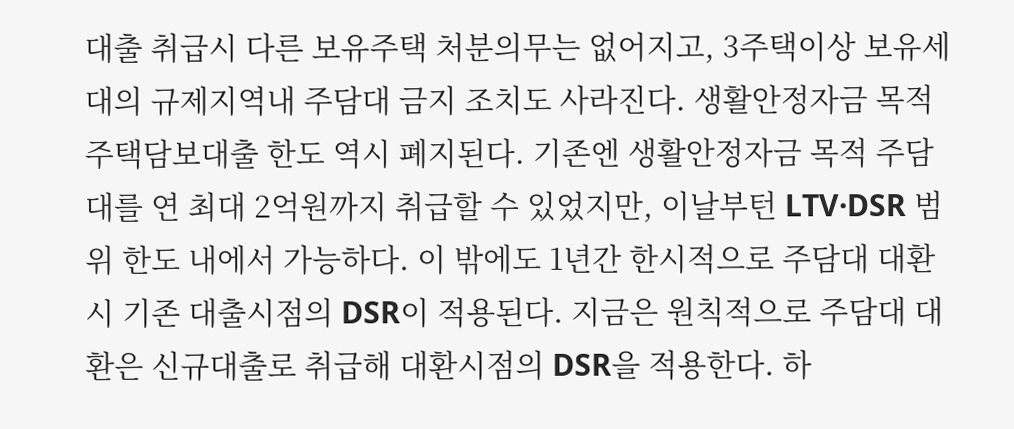대출 취급시 다른 보유주택 처분의무는 없어지고, 3주택이상 보유세대의 규제지역내 주담대 금지 조치도 사라진다. 생활안정자금 목적 주택담보대출 한도 역시 폐지된다. 기존엔 생활안정자금 목적 주담대를 연 최대 2억원까지 취급할 수 있었지만, 이날부턴 LTV·DSR 범위 한도 내에서 가능하다. 이 밖에도 1년간 한시적으로 주담대 대환시 기존 대출시점의 DSR이 적용된다. 지금은 원칙적으로 주담대 대환은 신규대출로 취급해 대환시점의 DSR을 적용한다. 하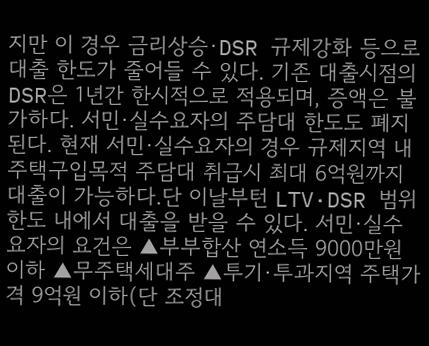지만 이 경우 금리상승·DSR 규제강화 등으로 대출 한도가 줄어들 수 있다. 기존 대출시점의 DSR은 1년간 한시적으로 적용되며, 증액은 불가하다. 서민·실수요자의 주담대 한도도 폐지된다. 현재 서민·실수요자의 경우 규제지역 내 주택구입목적 주담대 취급시 최대 6억원까지 대출이 가능하다.단 이날부턴 LTV·DSR 범위 한도 내에서 대출을 받을 수 있다. 서민·실수요자의 요건은 ▲부부합산 연소득 9000만원 이하 ▲무주택세대주 ▲투기·투과지역 주택가격 9억원 이하(단 조정대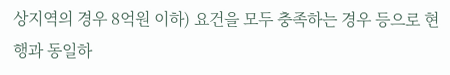상지역의 경우 8억원 이하) 요건을 모두 충족하는 경우 등으로 현행과 동일하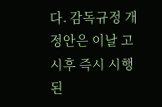다. 감독규정 개정안은 이날 고시후 즉시 시행된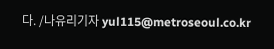다. /나유리기자 yul115@metroseoul.co.kr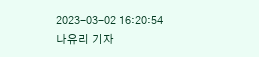2023-03-02 16:20:54 나유리 기자